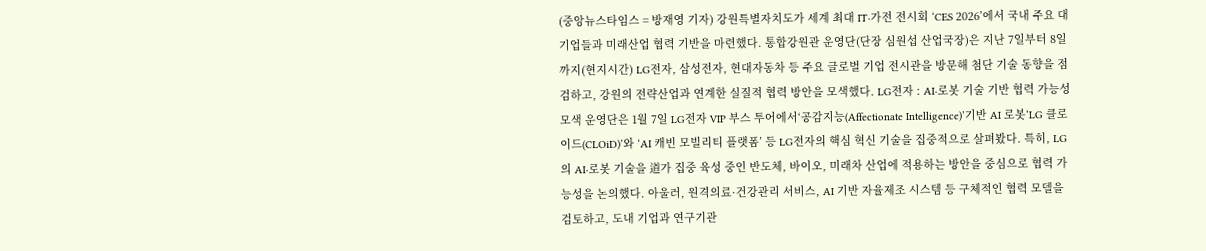(중앙뉴스타임스 = 방재영 기자) 강원특별자치도가 세계 최대 IT·가전 전시회 ‘CES 2026’에서 국내 주요 대기업들과 미래산업 협력 기반을 마련했다. 통합강원관 운영단(단장 심원섭 산업국장)은 지난 7일부터 8일까지(현지시간) LG전자, 삼성전자, 현대자동차 등 주요 글로벌 기업 전시관을 방문해 첨단 기술 동향을 점검하고, 강원의 전략산업과 연계한 실질적 협력 방안을 모색했다. LG전자 : AI·로봇 기술 기반 협력 가능성 모색 운영단은 1월 7일 LG전자 VIP 부스 투어에서‘공감지능(Affectionate Intelligence)’기반 AI 로봇‘LG 클로이드(CLOiD)’와 ‘AI 캐빈 모빌리티 플랫폼’ 등 LG전자의 핵심 혁신 기술을 집중적으로 살펴봤다. 특히, LG의 AI·로봇 기술을 道가 집중 육성 중인 반도체, 바이오, 미래차 산업에 적용하는 방안을 중심으로 협력 가능성을 논의했다. 아울러, 원격의료·건강관리 서비스, AI 기반 자율제조 시스템 등 구체적인 협력 모델을 검토하고, 도내 기업과 연구기관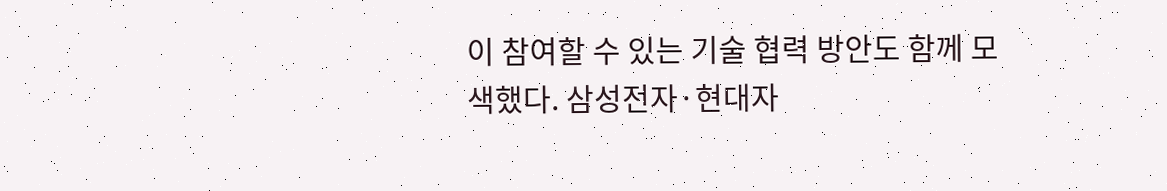이 참여할 수 있는 기술 협력 방안도 함께 모색했다. 삼성전자·현대자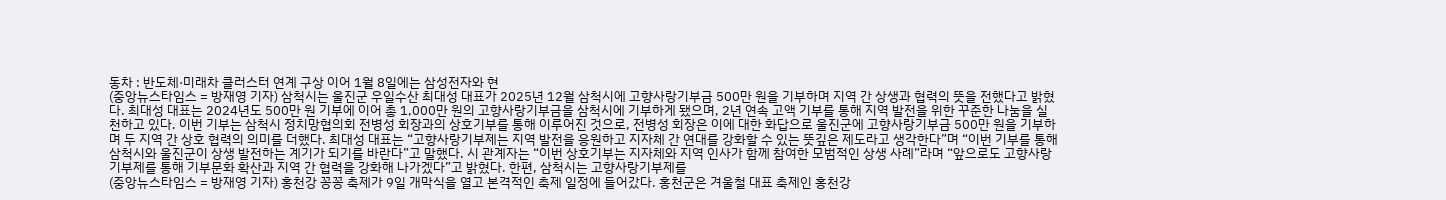동차 : 반도체·미래차 클러스터 연계 구상 이어 1월 8일에는 삼성전자와 현
(중앙뉴스타임스 = 방재영 기자) 삼척시는 울진군 우일수산 최대성 대표가 2025년 12월 삼척시에 고향사랑기부금 500만 원을 기부하며 지역 간 상생과 협력의 뜻을 전했다고 밝혔다. 최대성 대표는 2024년도 500만 원 기부에 이어 총 1,000만 원의 고향사랑기부금을 삼척시에 기부하게 됐으며, 2년 연속 고액 기부를 통해 지역 발전을 위한 꾸준한 나눔을 실천하고 있다. 이번 기부는 삼척시 정치망협의회 전병성 회장과의 상호기부를 통해 이루어진 것으로, 전병성 회장은 이에 대한 화답으로 울진군에 고향사랑기부금 500만 원을 기부하며 두 지역 간 상호 협력의 의미를 더했다. 최대성 대표는 “고향사랑기부제는 지역 발전을 응원하고 지자체 간 연대를 강화할 수 있는 뜻깊은 제도라고 생각한다”며 “이번 기부를 통해 삼척시와 울진군이 상생 발전하는 계기가 되기를 바란다”고 말했다. 시 관계자는 “이번 상호기부는 지자체와 지역 인사가 함께 참여한 모범적인 상생 사례”라며 “앞으로도 고향사랑기부제를 통해 기부문화 확산과 지역 간 협력을 강화해 나가겠다”고 밝혔다. 한편, 삼척시는 고향사랑기부제를
(중앙뉴스타임스 = 방재영 기자) 홍천강 꽁꽁 축제가 9일 개막식을 열고 본격적인 축제 일정에 들어갔다. 홍천군은 겨울철 대표 축제인 홍천강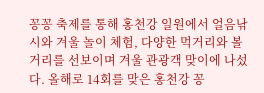꽁꽁 축제를 통해 홍천강 일원에서 얼음낚시와 겨울 놀이 체험, 다양한 먹거리와 볼거리를 선보이며 겨울 관광객 맞이에 나섰다. 올해로 14회를 맞은 홍천강 꽁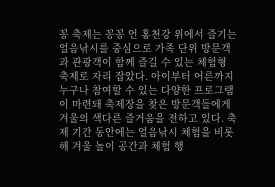꽁 축제는 꽁꽁 언 홍천강 위에서 즐기는 얼음낚시를 중심으로 가족 단위 방문객과 관광객이 함께 즐길 수 있는 체험형 축제로 자리 잡았다. 아이부터 어른까지 누구나 참여할 수 있는 다양한 프로그램이 마련돼 축제장을 찾은 방문객들에게 겨울의 색다른 즐거움을 전하고 있다. 축제 기간 동안에는 얼음낚시 체험을 비롯해 겨울 놀이 공간과 체험 행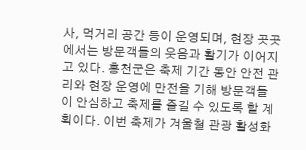사, 먹거리 공간 등이 운영되며, 현장 곳곳에서는 방문객들의 웃음과 활기가 이어지고 있다. 홍천군은 축제 기간 동안 안전 관리와 현장 운영에 만전을 기해 방문객들이 안심하고 축제를 즐길 수 있도록 할 계획이다. 이번 축제가 겨울철 관광 활성화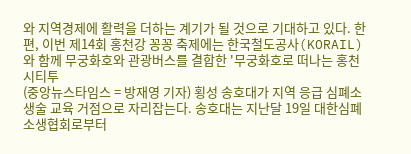와 지역경제에 활력을 더하는 계기가 될 것으로 기대하고 있다. 한편, 이번 제14회 홍천강 꽁꽁 축제에는 한국철도공사(KORAIL)와 함께 무궁화호와 관광버스를 결합한 '무궁화호로 떠나는 홍천 시티투
(중앙뉴스타임스 = 방재영 기자) 횡성 송호대가 지역 응급 심폐소생술 교육 거점으로 자리잡는다. 송호대는 지난달 19일 대한심폐소생협회로부터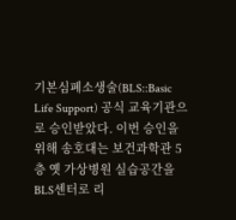기본심폐소생술(BLS::Basic Life Support) 공식 교육기관으로 승인받았다. 이번 승인을 위해 송호대는 보건과학관 5층 옛 가상병원 실습공간을 BLS센터로 리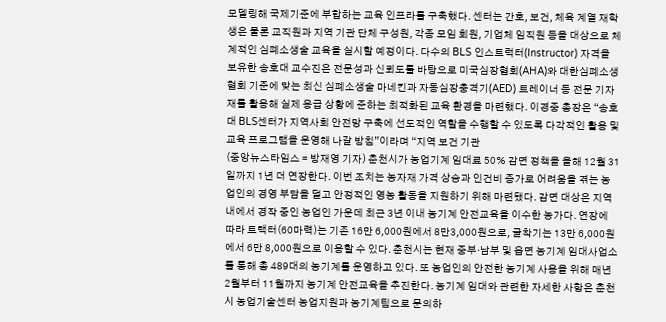모델링해 국제기준에 부합하는 교육 인프라를 구축했다. 센터는 간호, 보건, 체육 계열 재학생은 물론 교직원과 지역 기관 단체 구성원, 각종 모임 회원, 기업체 임직원 등을 대상으로 체계적인 심폐소생술 교육을 실시할 예정이다. 다수의 BLS 인스트럭터(Instructor) 자격을 보유한 송호대 교수진은 전문성과 신뢰도를 바탕으로 미국심장협회(AHA)와 대한심폐소생협회 기준에 맞는 최신 심폐소생술 마네킨과 자동심장충격기(AED) 트레이너 등 전문 기자재를 활용해 실제 응급 상황에 준하는 최적화된 교육 환경을 마련했다. 이경중 총장은 “송호대 BLS센터가 지역사회 안전망 구축에 선도적인 역할을 수행할 수 있도록 다각적인 활용 및 교육 프로그램을 운영해 나갈 방침”이라며 “지역 보건 기관
(중앙뉴스타임스 = 방재영 기자) 춘천시가 농업기계 임대료 50% 감면 정책을 올해 12월 31일까지 1년 더 연장한다. 이번 조치는 농자재 가격 상승과 인건비 증가로 어려움을 겪는 농업인의 경영 부담을 덜고 안정적인 영농 활동을 지원하기 위해 마련됐다. 감면 대상은 지역 내에서 경작 중인 농업인 가운데 최근 3년 이내 농기계 안전교육을 이수한 농가다. 연장에 따라 트랙터(60마력)는 기존 16만 6,000원에서 8만3,000원으로, 굴착기는 13만 6,000원에서 6만 8,000원으로 이용할 수 있다. 춘천시는 현재 중부·남부 및 읍면 농기계 임대사업소를 통해 총 489대의 농기계를 운영하고 있다. 또 농업인의 안전한 농기계 사용을 위해 매년 2월부터 11월까지 농기계 안전교육을 추진한다. 농기계 임대와 관련한 자세한 사항은 춘천시 농업기술센터 농업지원과 농기계팀으로 문의하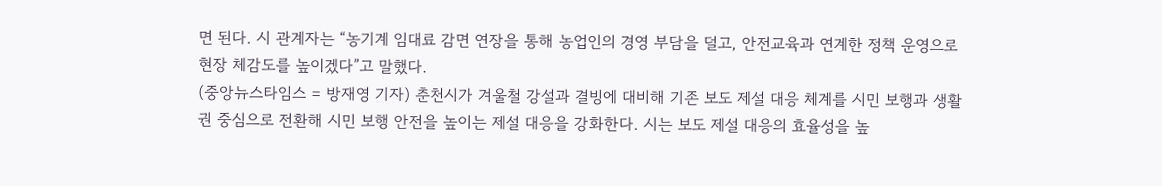면 된다. 시 관계자는 “농기계 임대료 감면 연장을 통해 농업인의 경영 부담을 덜고, 안전교육과 연계한 정책 운영으로 현장 체감도를 높이겠다”고 말했다.
(중앙뉴스타임스 = 방재영 기자) 춘천시가 겨울철 강설과 결빙에 대비해 기존 보도 제설 대응 체계를 시민 보행과 생활권 중심으로 전환해 시민 보행 안전을 높이는 제설 대응을 강화한다. 시는 보도 제설 대응의 효율성을 높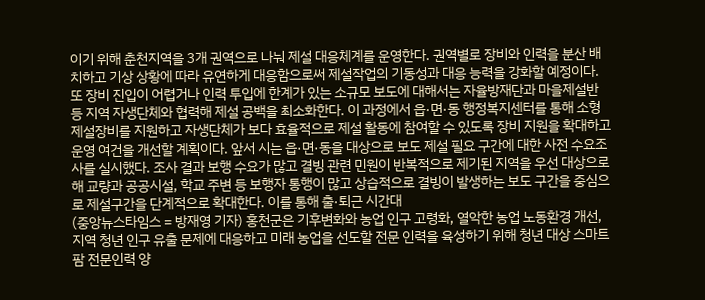이기 위해 춘천지역을 3개 권역으로 나눠 제설 대응체계를 운영한다. 권역별로 장비와 인력을 분산 배치하고 기상 상황에 따라 유연하게 대응함으로써 제설작업의 기동성과 대응 능력을 강화할 예정이다. 또 장비 진입이 어렵거나 인력 투입에 한계가 있는 소규모 보도에 대해서는 자율방재단과 마을제설반 등 지역 자생단체와 협력해 제설 공백을 최소화한다. 이 과정에서 읍·면·동 행정복지센터를 통해 소형 제설장비를 지원하고 자생단체가 보다 효율적으로 제설 활동에 참여할 수 있도록 장비 지원을 확대하고 운영 여건을 개선할 계획이다. 앞서 시는 읍·면·동을 대상으로 보도 제설 필요 구간에 대한 사전 수요조사를 실시했다. 조사 결과 보행 수요가 많고 결빙 관련 민원이 반복적으로 제기된 지역을 우선 대상으로 해 교량과 공공시설, 학교 주변 등 보행자 통행이 많고 상습적으로 결빙이 발생하는 보도 구간을 중심으로 제설구간을 단계적으로 확대한다. 이를 통해 출·퇴근 시간대
(중앙뉴스타임스 = 방재영 기자) 홍천군은 기후변화와 농업 인구 고령화, 열악한 농업 노동환경 개선, 지역 청년 인구 유출 문제에 대응하고 미래 농업을 선도할 전문 인력을 육성하기 위해 청년 대상 스마트팜 전문인력 양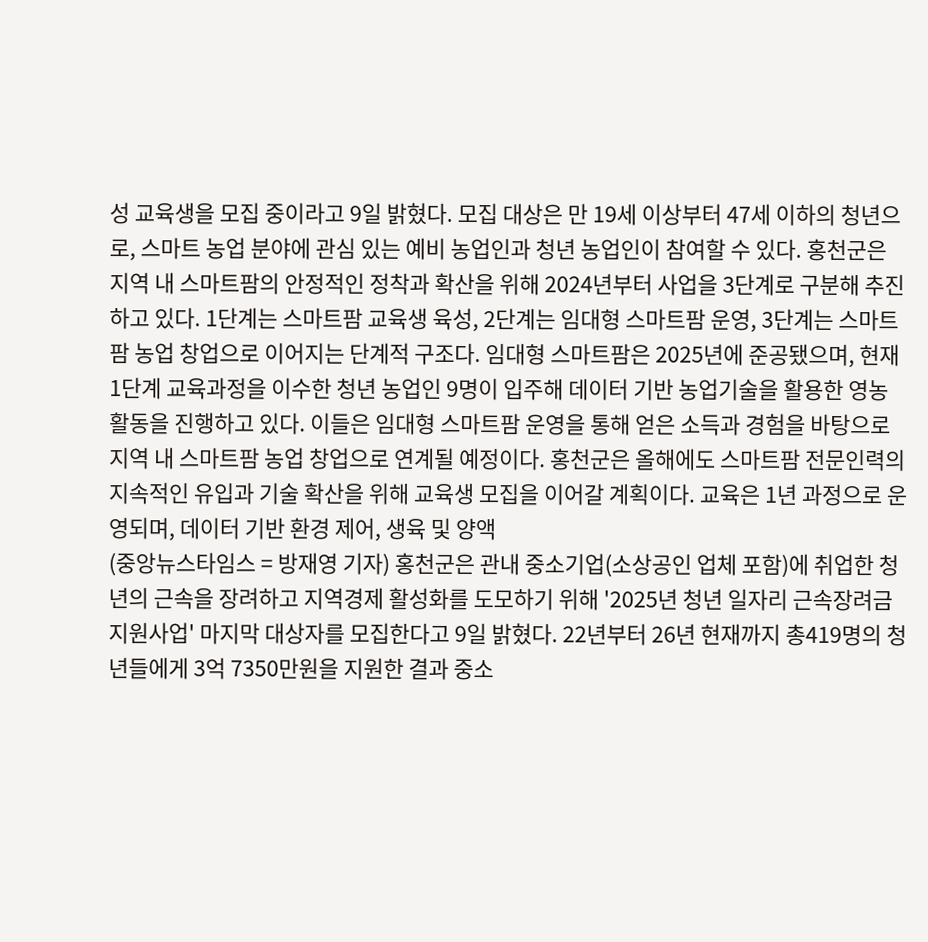성 교육생을 모집 중이라고 9일 밝혔다. 모집 대상은 만 19세 이상부터 47세 이하의 청년으로, 스마트 농업 분야에 관심 있는 예비 농업인과 청년 농업인이 참여할 수 있다. 홍천군은 지역 내 스마트팜의 안정적인 정착과 확산을 위해 2024년부터 사업을 3단계로 구분해 추진하고 있다. 1단계는 스마트팜 교육생 육성, 2단계는 임대형 스마트팜 운영, 3단계는 스마트팜 농업 창업으로 이어지는 단계적 구조다. 임대형 스마트팜은 2025년에 준공됐으며, 현재 1단계 교육과정을 이수한 청년 농업인 9명이 입주해 데이터 기반 농업기술을 활용한 영농 활동을 진행하고 있다. 이들은 임대형 스마트팜 운영을 통해 얻은 소득과 경험을 바탕으로 지역 내 스마트팜 농업 창업으로 연계될 예정이다. 홍천군은 올해에도 스마트팜 전문인력의 지속적인 유입과 기술 확산을 위해 교육생 모집을 이어갈 계획이다. 교육은 1년 과정으로 운영되며, 데이터 기반 환경 제어, 생육 및 양액
(중앙뉴스타임스 = 방재영 기자) 홍천군은 관내 중소기업(소상공인 업체 포함)에 취업한 청년의 근속을 장려하고 지역경제 활성화를 도모하기 위해 '2025년 청년 일자리 근속장려금 지원사업' 마지막 대상자를 모집한다고 9일 밝혔다. 22년부터 26년 현재까지 총419명의 청년들에게 3억 7350만원을 지원한 결과 중소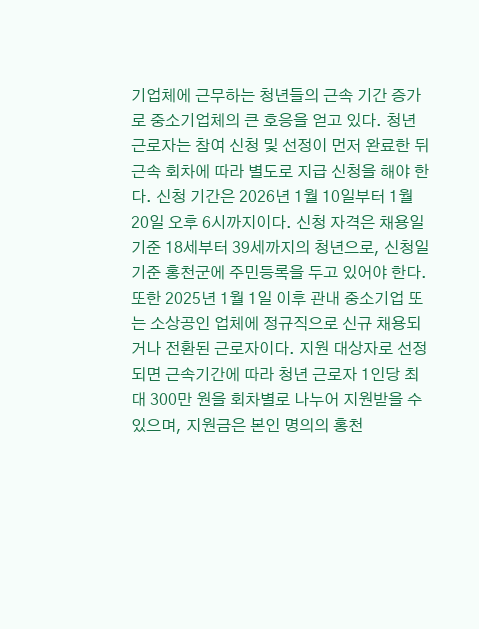기업체에 근무하는 청년들의 근속 기간 증가로 중소기업체의 큰 호응을 얻고 있다. 청년 근로자는 참여 신청 및 선정이 먼저 완료한 뒤 근속 회차에 따라 별도로 지급 신청을 해야 한다. 신청 기간은 2026년 1월 10일부터 1월 20일 오후 6시까지이다. 신청 자격은 채용일 기준 18세부터 39세까지의 청년으로, 신청일 기준 홍천군에 주민등록을 두고 있어야 한다. 또한 2025년 1월 1일 이후 관내 중소기업 또는 소상공인 업체에 정규직으로 신규 채용되거나 전환된 근로자이다. 지원 대상자로 선정되면 근속기간에 따라 청년 근로자 1인당 최대 300만 원을 회차별로 나누어 지원받을 수 있으며, 지원금은 본인 명의의 홍천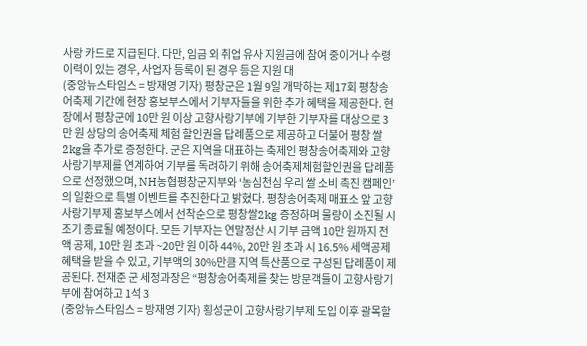사랑 카드로 지급된다. 다만, 임금 외 취업 유사 지원금에 참여 중이거나 수령 이력이 있는 경우, 사업자 등록이 된 경우 등은 지원 대
(중앙뉴스타임스 = 방재영 기자) 평창군은 1월 9일 개막하는 제17회 평창송어축제 기간에 현장 홍보부스에서 기부자들을 위한 추가 혜택을 제공한다. 현장에서 평창군에 10만 원 이상 고향사랑기부에 기부한 기부자를 대상으로 3만 원 상당의 송어축제 체험 할인권을 답례품으로 제공하고 더불어 평창 쌀 2kg을 추가로 증정한다. 군은 지역을 대표하는 축제인 평창송어축제와 고향사랑기부제를 연계하여 기부를 독려하기 위해 송어축제체험할인권을 답례품으로 선정했으며, NH농협평창군지부와 ‘농심천심 우리 쌀 소비 촉진 캠페인’의 일환으로 특별 이벤트를 추진한다고 밝혔다. 평창송어축제 매표소 앞 고향사랑기부제 홍보부스에서 선착순으로 평창쌀2kg 증정하며 물량이 소진될 시 조기 종료될 예정이다. 모든 기부자는 연말정산 시 기부 금액 10만 원까지 전액 공제, 10만 원 초과 ~20만 원 이하 44%, 20만 원 초과 시 16.5% 세액공제 혜택을 받을 수 있고, 기부액의 30%만큼 지역 특산품으로 구성된 답례품이 제공된다. 전재준 군 세정과장은 “평창송어축제를 찾는 방문객들이 고향사랑기부에 참여하고 1석 3
(중앙뉴스타임스 = 방재영 기자) 횡성군이 고향사랑기부제 도입 이후 괄목할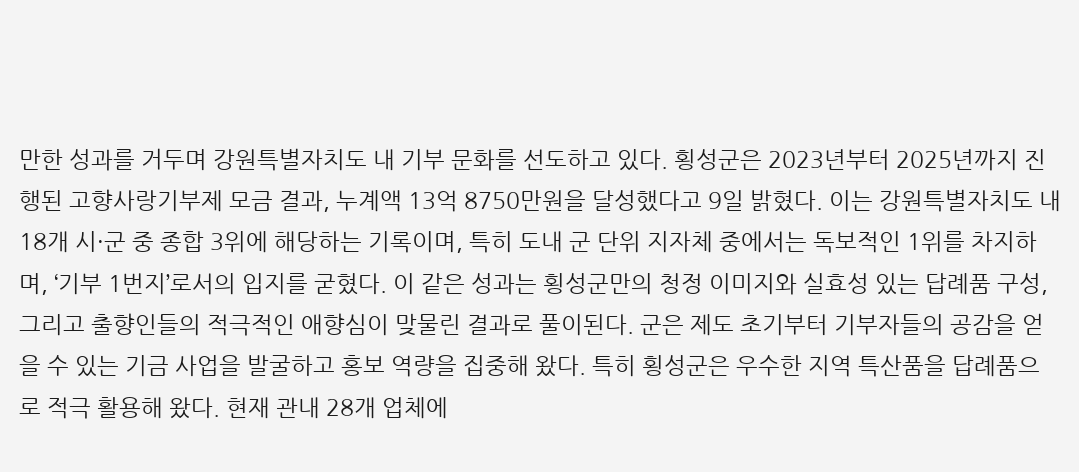만한 성과를 거두며 강원특별자치도 내 기부 문화를 선도하고 있다. 횡성군은 2023년부터 2025년까지 진행된 고향사랑기부제 모금 결과, 누계액 13억 8750만원을 달성했다고 9일 밝혔다. 이는 강원특별자치도 내 18개 시·군 중 종합 3위에 해당하는 기록이며, 특히 도내 군 단위 지자체 중에서는 독보적인 1위를 차지하며, ‘기부 1번지’로서의 입지를 굳혔다. 이 같은 성과는 횡성군만의 청정 이미지와 실효성 있는 답례품 구성, 그리고 출향인들의 적극적인 애향심이 맞물린 결과로 풀이된다. 군은 제도 초기부터 기부자들의 공감을 얻을 수 있는 기금 사업을 발굴하고 홍보 역량을 집중해 왔다. 특히 횡성군은 우수한 지역 특산품을 답례품으로 적극 활용해 왔다. 현재 관내 28개 업체에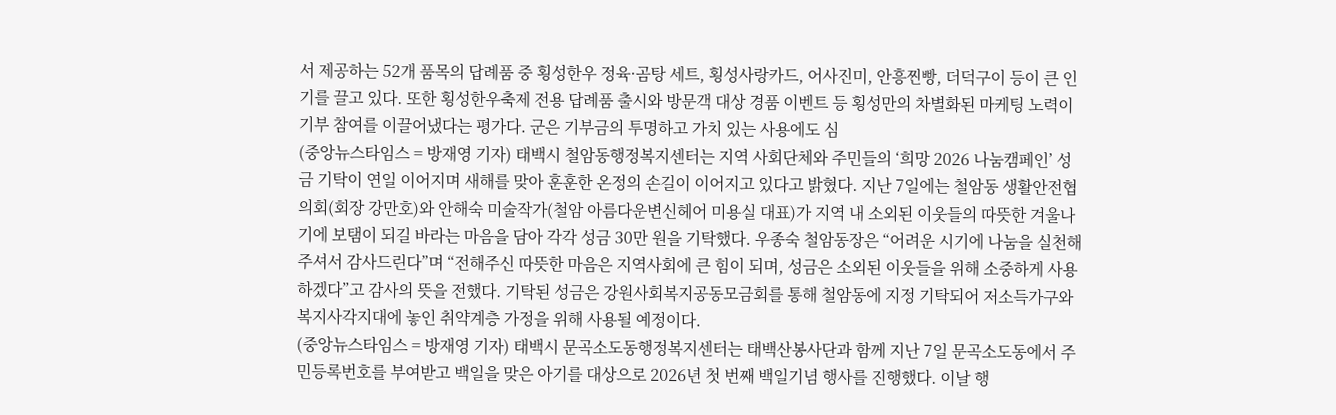서 제공하는 52개 품목의 답례품 중 횡성한우 정육·곰탕 세트, 횡성사랑카드, 어사진미, 안흥찐빵, 더덕구이 등이 큰 인기를 끌고 있다. 또한 횡성한우축제 전용 답례품 출시와 방문객 대상 경품 이벤트 등 횡성만의 차별화된 마케팅 노력이 기부 참여를 이끌어냈다는 평가다. 군은 기부금의 투명하고 가치 있는 사용에도 심
(중앙뉴스타임스 = 방재영 기자) 태백시 철암동행정복지센터는 지역 사회단체와 주민들의 ‘희망 2026 나눔캠페인’ 성금 기탁이 연일 이어지며 새해를 맞아 훈훈한 온정의 손길이 이어지고 있다고 밝혔다. 지난 7일에는 철암동 생활안전협의회(회장 강만호)와 안해숙 미술작가(철암 아름다운변신헤어 미용실 대표)가 지역 내 소외된 이웃들의 따뜻한 겨울나기에 보탬이 되길 바라는 마음을 담아 각각 성금 30만 원을 기탁했다. 우종숙 철암동장은 “어려운 시기에 나눔을 실천해 주셔서 감사드린다”며 “전해주신 따뜻한 마음은 지역사회에 큰 힘이 되며, 성금은 소외된 이웃들을 위해 소중하게 사용하겠다”고 감사의 뜻을 전했다. 기탁된 성금은 강원사회복지공동모금회를 통해 철암동에 지정 기탁되어 저소득가구와 복지사각지대에 놓인 취약계층 가정을 위해 사용될 예정이다.
(중앙뉴스타임스 = 방재영 기자) 태백시 문곡소도동행정복지센터는 태백산봉사단과 함께 지난 7일 문곡소도동에서 주민등록번호를 부여받고 백일을 맞은 아기를 대상으로 2026년 첫 번째 백일기념 행사를 진행했다. 이날 행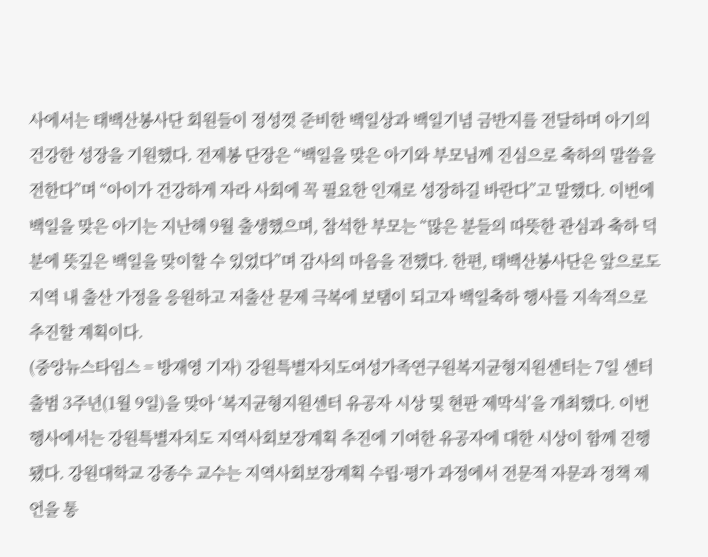사에서는 태백산봉사단 회원들이 정성껏 준비한 백일상과 백일기념 금반지를 전달하며 아기의 건강한 성장을 기원했다. 전제봉 단장은 “백일을 맞은 아기와 부모님께 진심으로 축하의 말씀을 전한다”며 “아이가 건강하게 자라 사회에 꼭 필요한 인재로 성장하길 바란다”고 말했다. 이번에 백일을 맞은 아기는 지난해 9월 출생했으며, 참석한 부모는 “많은 분들의 따뜻한 관심과 축하 덕분에 뜻깊은 백일을 맞이할 수 있었다”며 감사의 마음을 전했다. 한편, 태백산봉사단은 앞으로도 지역 내 출산 가정을 응원하고 저출산 문제 극복에 보탬이 되고자 백일축하 행사를 지속적으로 추진할 계획이다.
(중앙뉴스타임스 = 방재영 기자) 강원특별자치도여성가족연구원복지균형지원센터는 7일 센터 출범 3주년(1월 9일)을 맞아 ‘복지균형지원센터 유공자 시상 및 현판 제막식’을 개최했다. 이번 행사에서는 강원특별자치도 지역사회보장계획 추진에 기여한 유공자에 대한 시상이 함께 진행됐다. 강원대학교 강종수 교수는 지역사회보장계획 수립·평가 과정에서 전문적 자문과 정책 제언을 통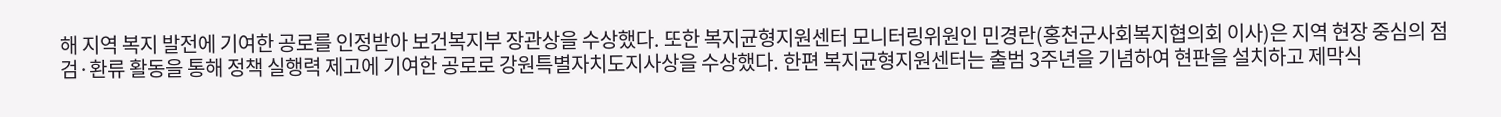해 지역 복지 발전에 기여한 공로를 인정받아 보건복지부 장관상을 수상했다. 또한 복지균형지원센터 모니터링위원인 민경란(홍천군사회복지협의회 이사)은 지역 현장 중심의 점검·환류 활동을 통해 정책 실행력 제고에 기여한 공로로 강원특별자치도지사상을 수상했다. 한편 복지균형지원센터는 출범 3주년을 기념하여 현판을 설치하고 제막식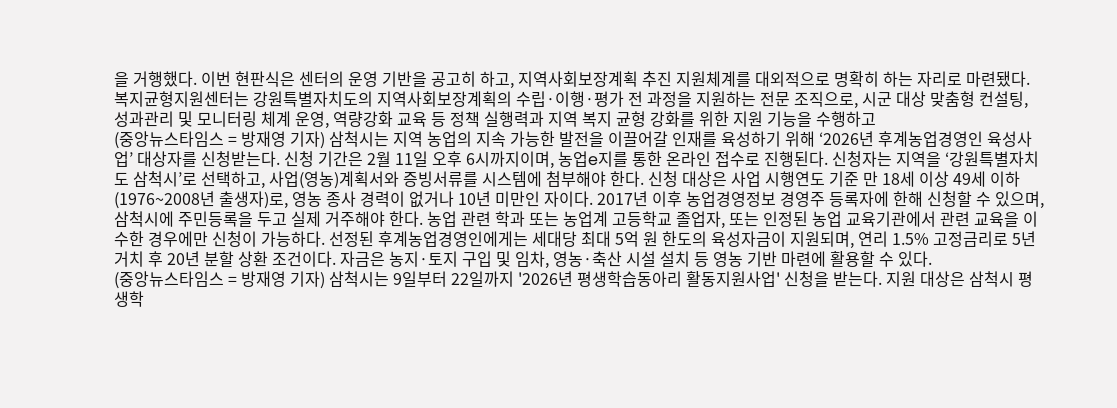을 거행했다. 이번 현판식은 센터의 운영 기반을 공고히 하고, 지역사회보장계획 추진 지원체계를 대외적으로 명확히 하는 자리로 마련됐다. 복지균형지원센터는 강원특별자치도의 지역사회보장계획의 수립·이행·평가 전 과정을 지원하는 전문 조직으로, 시군 대상 맞춤형 컨설팅, 성과관리 및 모니터링 체계 운영, 역량강화 교육 등 정책 실행력과 지역 복지 균형 강화를 위한 지원 기능을 수행하고
(중앙뉴스타임스 = 방재영 기자) 삼척시는 지역 농업의 지속 가능한 발전을 이끌어갈 인재를 육성하기 위해 ‘2026년 후계농업경영인 육성사업’ 대상자를 신청받는다. 신청 기간은 2월 11일 오후 6시까지이며, 농업e지를 통한 온라인 접수로 진행된다. 신청자는 지역을 ‘강원특별자치도 삼척시’로 선택하고, 사업(영농)계획서와 증빙서류를 시스템에 첨부해야 한다. 신청 대상은 사업 시행연도 기준 만 18세 이상 49세 이하(1976~2008년 출생자)로, 영농 종사 경력이 없거나 10년 미만인 자이다. 2017년 이후 농업경영정보 경영주 등록자에 한해 신청할 수 있으며, 삼척시에 주민등록을 두고 실제 거주해야 한다. 농업 관련 학과 또는 농업계 고등학교 졸업자, 또는 인정된 농업 교육기관에서 관련 교육을 이수한 경우에만 신청이 가능하다. 선정된 후계농업경영인에게는 세대당 최대 5억 원 한도의 육성자금이 지원되며, 연리 1.5% 고정금리로 5년 거치 후 20년 분할 상환 조건이다. 자금은 농지·토지 구입 및 임차, 영농·축산 시설 설치 등 영농 기반 마련에 활용할 수 있다.
(중앙뉴스타임스 = 방재영 기자) 삼척시는 9일부터 22일까지 '2026년 평생학습동아리 활동지원사업' 신청을 받는다. 지원 대상은 삼척시 평생학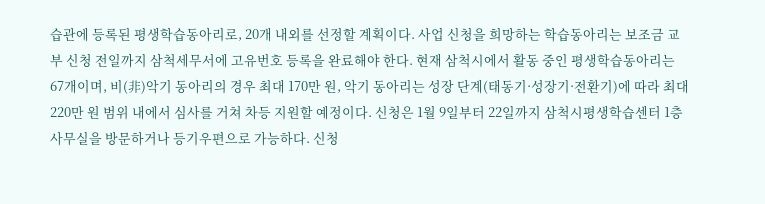습관에 등록된 평생학습동아리로, 20개 내외를 선정할 계획이다. 사업 신청을 희망하는 학습동아리는 보조금 교부 신청 전일까지 삼척세무서에 고유번호 등록을 완료해야 한다. 현재 삼척시에서 활동 중인 평생학습동아리는 67개이며, 비(非)악기 동아리의 경우 최대 170만 원, 악기 동아리는 성장 단계(태동기·성장기·전환기)에 따라 최대 220만 원 범위 내에서 심사를 거쳐 차등 지원할 예정이다. 신청은 1월 9일부터 22일까지 삼척시평생학습센터 1층 사무실을 방문하거나 등기우편으로 가능하다. 신청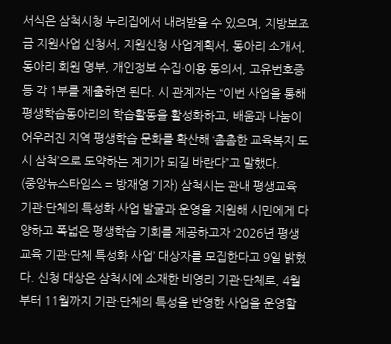서식은 삼척시청 누리집에서 내려받을 수 있으며, 지방보조금 지원사업 신청서, 지원신청 사업계획서, 동아리 소개서, 동아리 회원 명부, 개인정보 수집·이용 동의서, 고유번호증 등 각 1부를 제출하면 된다. 시 관계자는 “이번 사업을 통해 평생학습동아리의 학습활동을 활성화하고, 배움과 나눔이 어우러진 지역 평생학습 문화를 확산해 ‘촘촘한 교육복지 도시 삼척’으로 도약하는 계기가 되길 바란다”고 말했다.
(중앙뉴스타임스 = 방재영 기자) 삼척시는 관내 평생교육 기관·단체의 특성화 사업 발굴과 운영을 지원해 시민에게 다양하고 폭넓은 평생학습 기회를 제공하고자 ‘2026년 평생교육 기관·단체 특성화 사업’ 대상자를 모집한다고 9일 밝혔다. 신청 대상은 삼척시에 소재한 비영리 기관·단체로, 4월부터 11월까지 기관·단체의 특성을 반영한 사업을 운영할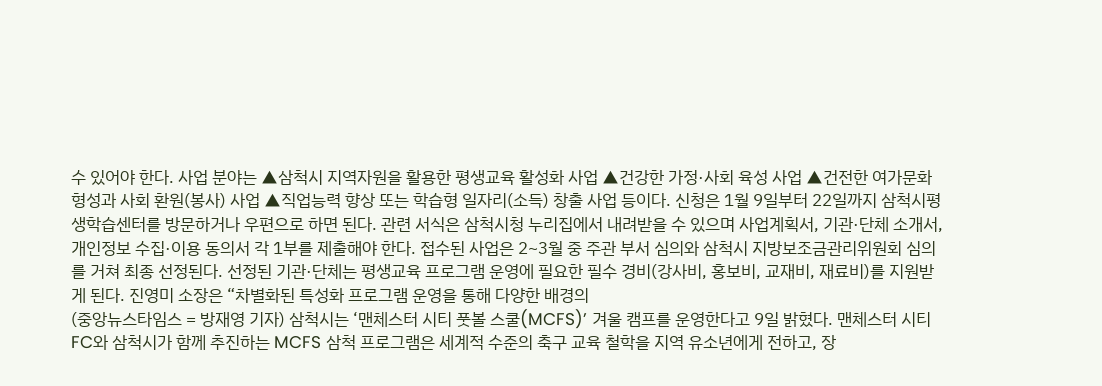수 있어야 한다. 사업 분야는 ▲삼척시 지역자원을 활용한 평생교육 활성화 사업 ▲건강한 가정·사회 육성 사업 ▲건전한 여가문화 형성과 사회 환원(봉사) 사업 ▲직업능력 향상 또는 학습형 일자리(소득) 창출 사업 등이다. 신청은 1월 9일부터 22일까지 삼척시평생학습센터를 방문하거나 우편으로 하면 된다. 관련 서식은 삼척시청 누리집에서 내려받을 수 있으며 사업계획서, 기관·단체 소개서, 개인정보 수집·이용 동의서 각 1부를 제출해야 한다. 접수된 사업은 2~3월 중 주관 부서 심의와 삼척시 지방보조금관리위원회 심의를 거쳐 최종 선정된다. 선정된 기관·단체는 평생교육 프로그램 운영에 필요한 필수 경비(강사비, 홍보비, 교재비, 재료비)를 지원받게 된다. 진영미 소장은 “차별화된 특성화 프로그램 운영을 통해 다양한 배경의
(중앙뉴스타임스 = 방재영 기자) 삼척시는 ‘맨체스터 시티 풋볼 스쿨(MCFS)’ 겨울 캠프를 운영한다고 9일 밝혔다. 맨체스터 시티 FC와 삼척시가 함께 추진하는 MCFS 삼척 프로그램은 세계적 수준의 축구 교육 철학을 지역 유소년에게 전하고, 장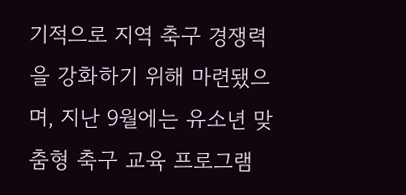기적으로 지역 축구 경쟁력을 강화하기 위해 마련됐으며, 지난 9월에는 유소년 맞춤형 축구 교육 프로그램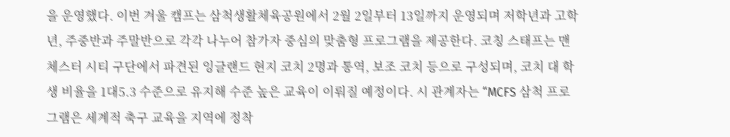을 운영했다. 이번 겨울 캠프는 삼척생활체육공원에서 2월 2일부터 13일까지 운영되며 저학년과 고학년, 주중반과 주말반으로 각각 나누어 참가자 중심의 맞춤형 프로그램을 제공한다. 코칭 스태프는 맨체스터 시티 구단에서 파견된 잉글랜드 현지 코치 2명과 통역, 보조 코치 등으로 구성되며, 코치 대 학생 비율을 1대5.3 수준으로 유지해 수준 높은 교육이 이뤄질 예정이다. 시 관계자는 “MCFS 삼척 프로그램은 세계적 축구 교육을 지역에 정착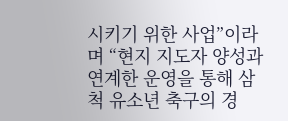시키기 위한 사업”이라며 “현지 지도자 양성과 연계한 운영을 통해 삼척 유소년 축구의 경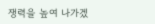쟁력을 높여 나가겠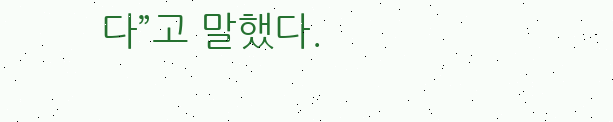다”고 말했다.